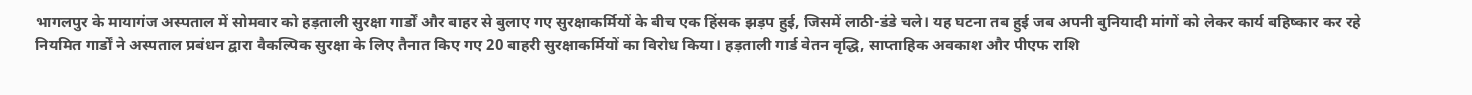भागलपुर के मायागंज अस्पताल में सोमवार को हड़ताली सुरक्षा गार्डों और बाहर से बुलाए गए सुरक्षाकर्मियों के बीच एक हिंसक झड़प हुई, जिसमें लाठी-डंडे चले। यह घटना तब हुई जब अपनी बुनियादी मांगों को लेकर कार्य बहिष्कार कर रहे नियमित गार्डों ने अस्पताल प्रबंधन द्वारा वैकल्पिक सुरक्षा के लिए तैनात किए गए 20 बाहरी सुरक्षाकर्मियों का विरोध किया। हड़ताली गार्ड वेतन वृद्धि, साप्ताहिक अवकाश और पीएफ राशि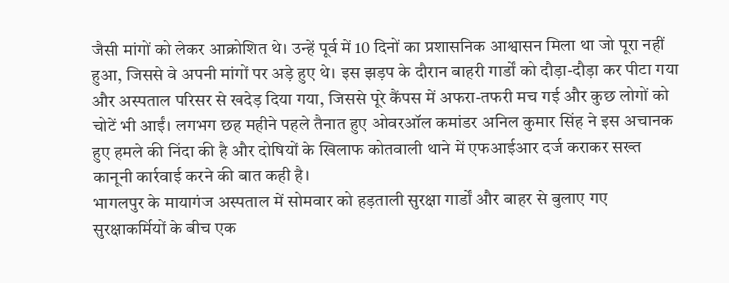जैसी मांगों को लेकर आक्रोशित थे। उन्हें पूर्व में 10 दिनों का प्रशासनिक आश्वासन मिला था जो पूरा नहीं हुआ, जिससे वे अपनी मांगों पर अड़े हुए थे। इस झड़प के दौरान बाहरी गार्डों को दौड़ा-दौड़ा कर पीटा गया और अस्पताल परिसर से खदेड़ दिया गया, जिससे पूरे कैंपस में अफरा-तफरी मच गई और कुछ लोगों को चोटें भी आईं। लगभग छह महीने पहले तैनात हुए ओवरऑल कमांडर अनिल कुमार सिंह ने इस अचानक हुए हमले की निंदा की है और दोषियों के खिलाफ कोतवाली थाने में एफआईआर दर्ज कराकर सख्त कानूनी कार्रवाई करने की बात कही है।
भागलपुर के मायागंज अस्पताल में सोमवार को हड़ताली सुरक्षा गार्डों और बाहर से बुलाए गए सुरक्षाकर्मियों के बीच एक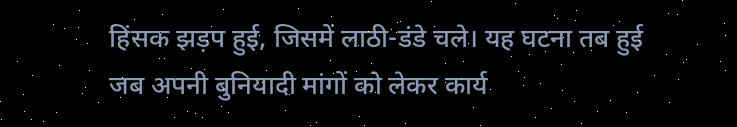हिंसक झड़प हुई, जिसमें लाठी-डंडे चले। यह घटना तब हुई जब अपनी बुनियादी मांगों को लेकर कार्य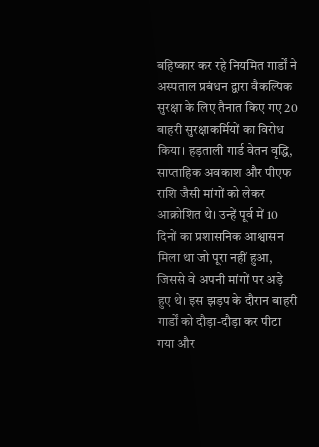बहिष्कार कर रहे नियमित गार्डों ने अस्पताल प्रबंधन द्वारा वैकल्पिक सुरक्षा के लिए तैनात किए गए 20 बाहरी सुरक्षाकर्मियों का विरोध किया। हड़ताली गार्ड वेतन वृद्धि, साप्ताहिक अवकाश और पीएफ राशि जैसी मांगों को लेकर आक्रोशित थे। उन्हें पूर्व में 10 दिनों का प्रशासनिक आश्वासन मिला था जो पूरा नहीं हुआ, जिससे वे अपनी मांगों पर अड़े हुए थे। इस झड़प के दौरान बाहरी गार्डों को दौड़ा-दौड़ा कर पीटा गया और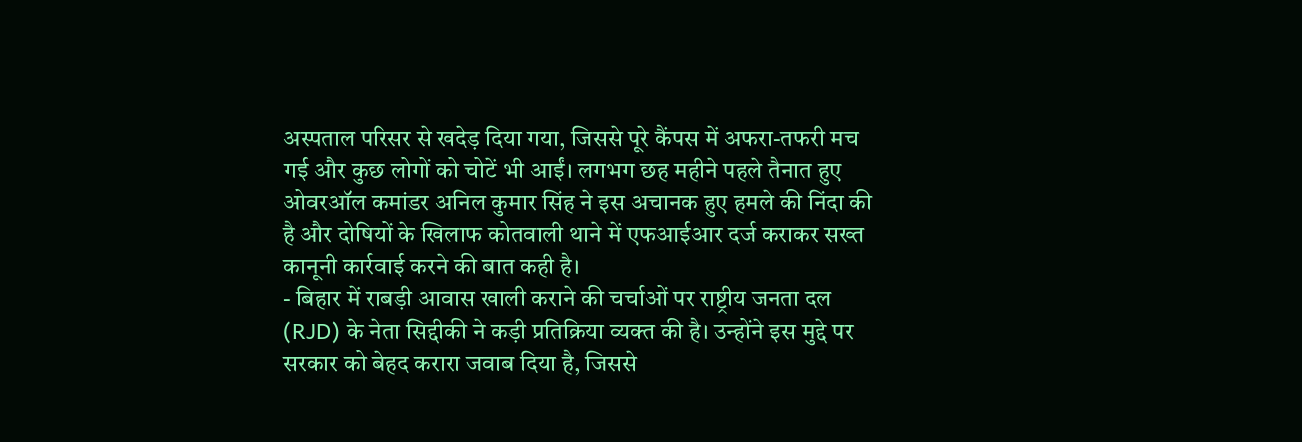अस्पताल परिसर से खदेड़ दिया गया, जिससे पूरे कैंपस में अफरा-तफरी मच गई और कुछ लोगों को चोटें भी आईं। लगभग छह महीने पहले तैनात हुए ओवरऑल कमांडर अनिल कुमार सिंह ने इस अचानक हुए हमले की निंदा की है और दोषियों के खिलाफ कोतवाली थाने में एफआईआर दर्ज कराकर सख्त कानूनी कार्रवाई करने की बात कही है।
- बिहार में राबड़ी आवास खाली कराने की चर्चाओं पर राष्ट्रीय जनता दल (RJD) के नेता सिद्दीकी ने कड़ी प्रतिक्रिया व्यक्त की है। उन्होंने इस मुद्दे पर सरकार को बेहद करारा जवाब दिया है, जिससे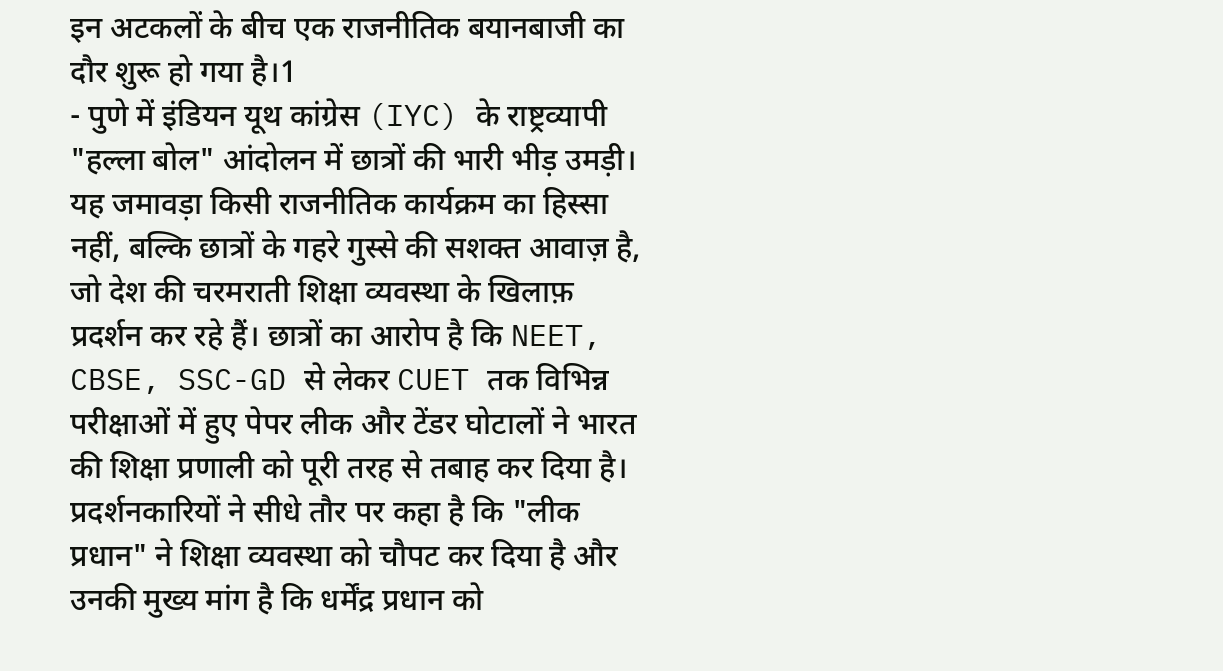इन अटकलों के बीच एक राजनीतिक बयानबाजी का दौर शुरू हो गया है।1
- पुणे में इंडियन यूथ कांग्रेस (IYC) के राष्ट्रव्यापी "हल्ला बोल" आंदोलन में छात्रों की भारी भीड़ उमड़ी। यह जमावड़ा किसी राजनीतिक कार्यक्रम का हिस्सा नहीं, बल्कि छात्रों के गहरे गुस्से की सशक्त आवाज़ है, जो देश की चरमराती शिक्षा व्यवस्था के खिलाफ़ प्रदर्शन कर रहे हैं। छात्रों का आरोप है कि NEET, CBSE, SSC-GD से लेकर CUET तक विभिन्न परीक्षाओं में हुए पेपर लीक और टेंडर घोटालों ने भारत की शिक्षा प्रणाली को पूरी तरह से तबाह कर दिया है। प्रदर्शनकारियों ने सीधे तौर पर कहा है कि "लीक प्रधान" ने शिक्षा व्यवस्था को चौपट कर दिया है और उनकी मुख्य मांग है कि धर्मेंद्र प्रधान को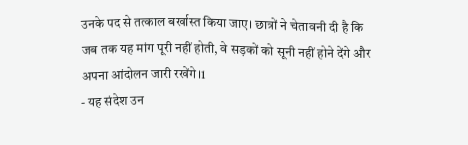उनके पद से तत्काल बर्खास्त किया जाए। छात्रों ने चेतावनी दी है कि जब तक यह मांग पूरी नहीं होती, वे सड़कों को सूनी नहीं होने देंगे और अपना आंदोलन जारी रखेंगे।1
- यह संदेश उन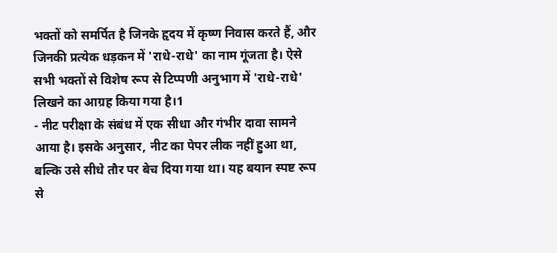भक्तों को समर्पित है जिनके हृदय में कृष्ण निवास करते हैं, और जिनकी प्रत्येक धड़कन में 'राधे-राधे' का नाम गूंजता है। ऐसे सभी भक्तों से विशेष रूप से टिप्पणी अनुभाग में 'राधे-राधे' लिखने का आग्रह किया गया है।1
- नीट परीक्षा के संबंध में एक सीधा और गंभीर दावा सामने आया है। इसके अनुसार, नीट का पेपर लीक नहीं हुआ था, बल्कि उसे सीधे तौर पर बेच दिया गया था। यह बयान स्पष्ट रूप से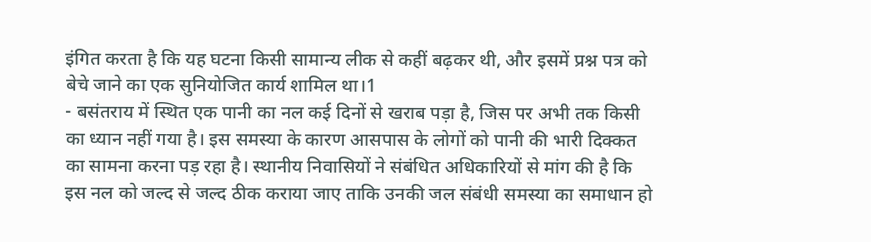इंगित करता है कि यह घटना किसी सामान्य लीक से कहीं बढ़कर थी, और इसमें प्रश्न पत्र को बेचे जाने का एक सुनियोजित कार्य शामिल था।1
- बसंतराय में स्थित एक पानी का नल कई दिनों से खराब पड़ा है, जिस पर अभी तक किसी का ध्यान नहीं गया है। इस समस्या के कारण आसपास के लोगों को पानी की भारी दिक्कत का सामना करना पड़ रहा है। स्थानीय निवासियों ने संबंधित अधिकारियों से मांग की है कि इस नल को जल्द से जल्द ठीक कराया जाए ताकि उनकी जल संबंधी समस्या का समाधान हो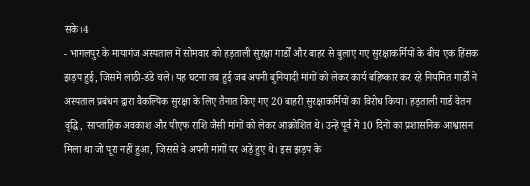सके।4
- भागलपुर के मायागंज अस्पताल में सोमवार को हड़ताली सुरक्षा गार्डों और बाहर से बुलाए गए सुरक्षाकर्मियों के बीच एक हिंसक झड़प हुई, जिसमें लाठी-डंडे चले। यह घटना तब हुई जब अपनी बुनियादी मांगों को लेकर कार्य बहिष्कार कर रहे नियमित गार्डों ने अस्पताल प्रबंधन द्वारा वैकल्पिक सुरक्षा के लिए तैनात किए गए 20 बाहरी सुरक्षाकर्मियों का विरोध किया। हड़ताली गार्ड वेतन वृद्धि, साप्ताहिक अवकाश और पीएफ राशि जैसी मांगों को लेकर आक्रोशित थे। उन्हें पूर्व में 10 दिनों का प्रशासनिक आश्वासन मिला था जो पूरा नहीं हुआ, जिससे वे अपनी मांगों पर अड़े हुए थे। इस झड़प के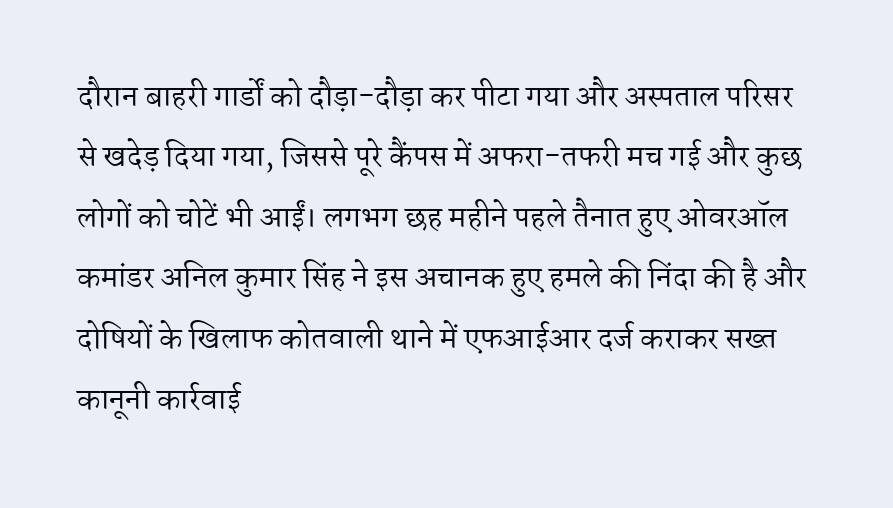दौरान बाहरी गार्डों को दौड़ा-दौड़ा कर पीटा गया और अस्पताल परिसर से खदेड़ दिया गया, जिससे पूरे कैंपस में अफरा-तफरी मच गई और कुछ लोगों को चोटें भी आईं। लगभग छह महीने पहले तैनात हुए ओवरऑल कमांडर अनिल कुमार सिंह ने इस अचानक हुए हमले की निंदा की है और दोषियों के खिलाफ कोतवाली थाने में एफआईआर दर्ज कराकर सख्त कानूनी कार्रवाई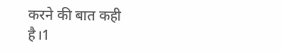करने की बात कही है।1